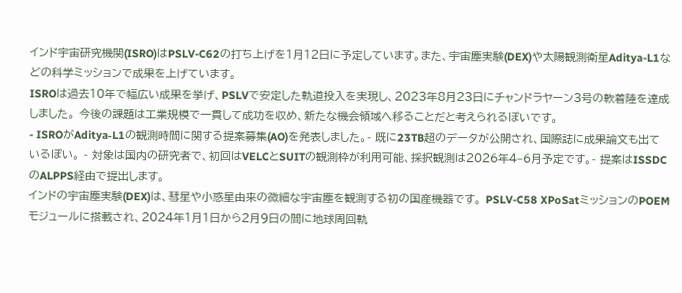インド宇宙研究機関(ISRO)はPSLV-C62の打ち上げを1月12日に予定しています。また、宇宙塵実験(DEX)や太陽観測衛星Aditya-L1などの科学ミッションで成果を上げています。
ISROは過去10年で幅広い成果を挙げ、PSLVで安定した軌道投入を実現し、2023年8月23日にチャンドラヤーン3号の軟着陸を達成しました。 今後の課題は工業規模で一貫して成功を収め、新たな機会領域へ移ることだと考えられるぽいです。
- ISROがAditya‑L1の観測時間に関する提案募集(AO)を発表しました。- 既に23TB超のデータが公開され、国際誌に成果論文も出ているぽい。 - 対象は国内の研究者で、初回はVELCとSUITの観測枠が利用可能、採択観測は2026年4–6月予定です。- 提案はISSDCのALPPS経由で提出します。
インドの宇宙塵実験(DEX)は、彗星や小惑星由来の微細な宇宙塵を観測する初の国産機器です。 PSLV-C58 XPoSatミッションのPOEMモジュールに搭載され、2024年1月1日から2月9日の間に地球周回軌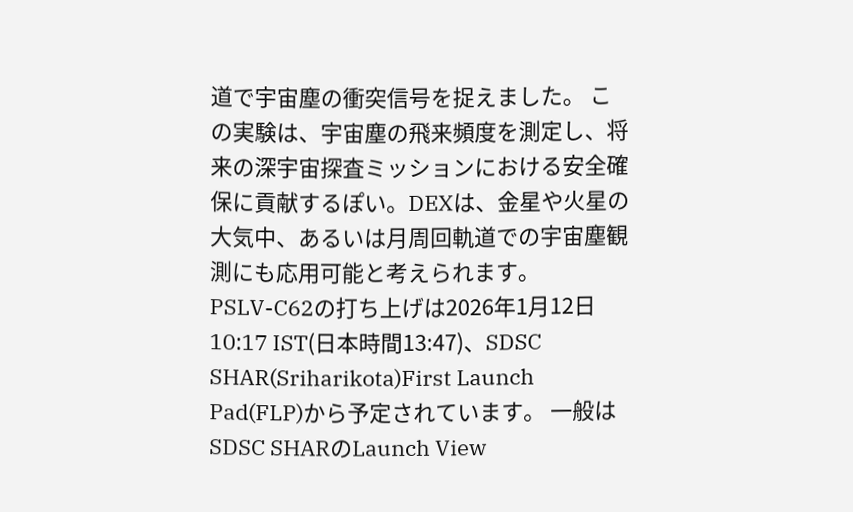道で宇宙塵の衝突信号を捉えました。 この実験は、宇宙塵の飛来頻度を測定し、将来の深宇宙探査ミッションにおける安全確保に貢献するぽい。DEXは、金星や火星の大気中、あるいは月周回軌道での宇宙塵観測にも応用可能と考えられます。
PSLV-C62の打ち上げは2026年1月12日10:17 IST(日本時間13:47)、SDSC SHAR(Sriharikota)First Launch Pad(FLP)から予定されています。 一般はSDSC SHARのLaunch View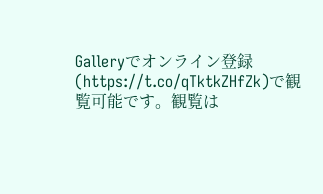Galleryでオンライン登録(https://t.co/qTktkZHfZk)で観覧可能です。観覧は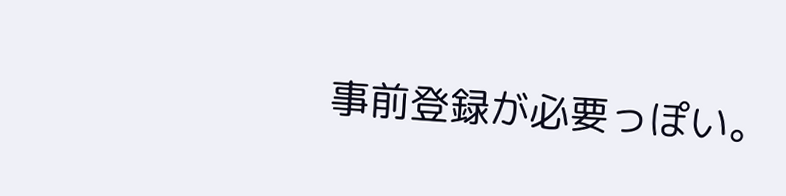事前登録が必要っぽい。